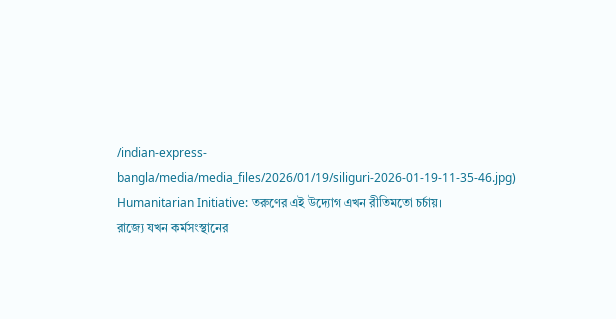/indian-express-bangla/media/media_files/2026/01/19/siliguri-2026-01-19-11-35-46.jpg)
Humanitarian Initiative: তরুণের এই উদ্যোগ এখন রীতিমতো চর্চায়।
রাজ্যে যখন কর্মসংস্থানের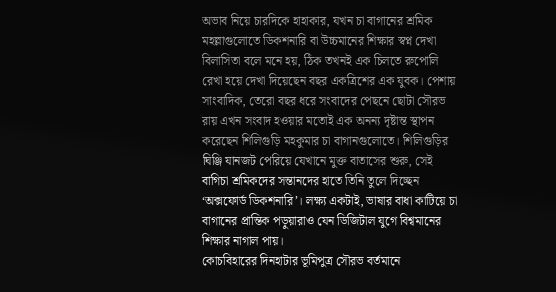অভাব নিয়ে চারদিকে হাহাকার, যখন চা বাগানের শ্রমিক মহল্লাগুলোতে ডিকশনারি বা উচ্চমানের শিক্ষার স্বপ্ন দেখা বিলাসিতা বলে মনে হয়, ঠিক তখনই এক চিলতে রুপোলি রেখা হয়ে দেখা দিয়েছেন বছর একত্রিশের এক যুবক। পেশায় সাংবাদিক, তেরো বছর ধরে সংবাদের পেছনে ছোটা সৌরভ রায় এখন সংবাদ হওয়ার মতোই এক অনন্য দৃষ্টান্ত স্থাপন করেছেন শিলিগুড়ি মহকুমার চা বাগানগুলোতে। শিলিগুড়ির ঘিঞ্জি যানজট পেরিয়ে যেখানে মুক্ত বাতাসের শুরু, সেই বাগিচা শ্রমিকদের সন্তানদের হাতে তিনি তুলে দিচ্ছেন ‘অক্সফোর্ড ডিকশনারি’। লক্ষ্য একটাই, ভাষার বাধা কাটিয়ে চা বাগানের প্রান্তিক পড়ুয়ারাও যেন ডিজিটাল যুগে বিশ্বমানের শিক্ষার নাগাল পায়।
কোচবিহারের দিনহাটার ভূমিপুত্র সৌরভ বর্তমানে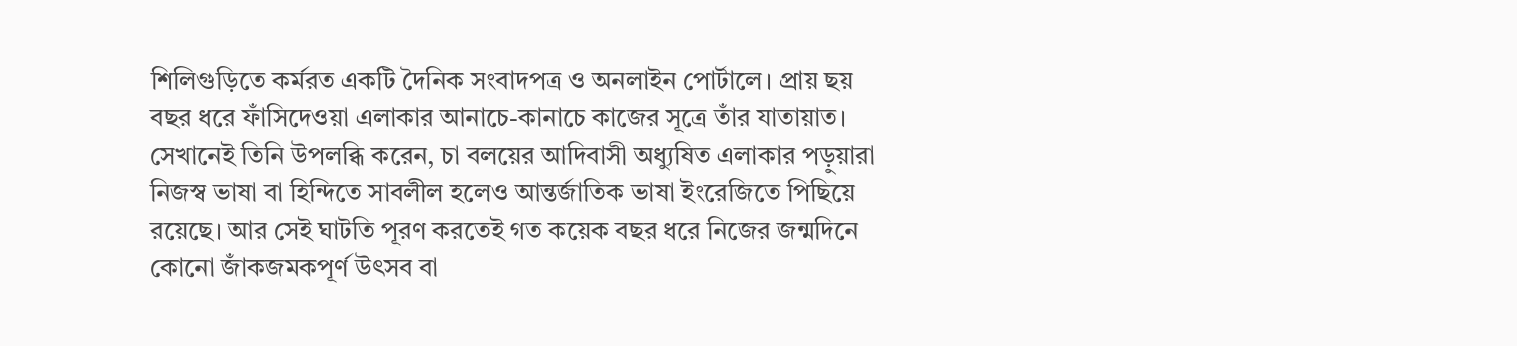শিলিগুড়িতে কর্মরত একটি দৈনিক সংবাদপত্র ও অনলাইন পোর্টালে। প্রায় ছয় বছর ধরে ফাঁসিদেওয়া এলাকার আনাচে-কানাচে কাজের সূত্রে তাঁর যাতায়াত। সেখানেই তিনি উপলব্ধি করেন, চা বলয়ের আদিবাসী অধ্যুষিত এলাকার পড়ুয়ারা নিজস্ব ভাষা বা হিন্দিতে সাবলীল হলেও আন্তর্জাতিক ভাষা ইংরেজিতে পিছিয়ে রয়েছে। আর সেই ঘাটতি পূরণ করতেই গত কয়েক বছর ধরে নিজের জন্মদিনে কোনো জাঁকজমকপূর্ণ উৎসব বা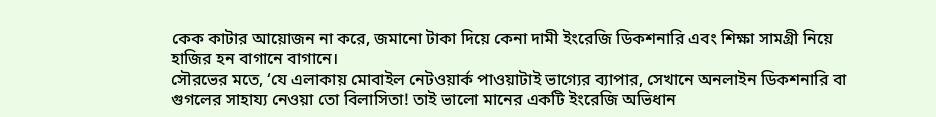কেক কাটার আয়োজন না করে, জমানো টাকা দিয়ে কেনা দামী ইংরেজি ডিকশনারি এবং শিক্ষা সামগ্রী নিয়ে হাজির হন বাগানে বাগানে।
সৌরভের মতে, ‘যে এলাকায় মোবাইল নেটওয়ার্ক পাওয়াটাই ভাগ্যের ব্যাপার, সেখানে অনলাইন ডিকশনারি বা গুগলের সাহায্য নেওয়া তো বিলাসিতা! তাই ভালো মানের একটি ইংরেজি অভিধান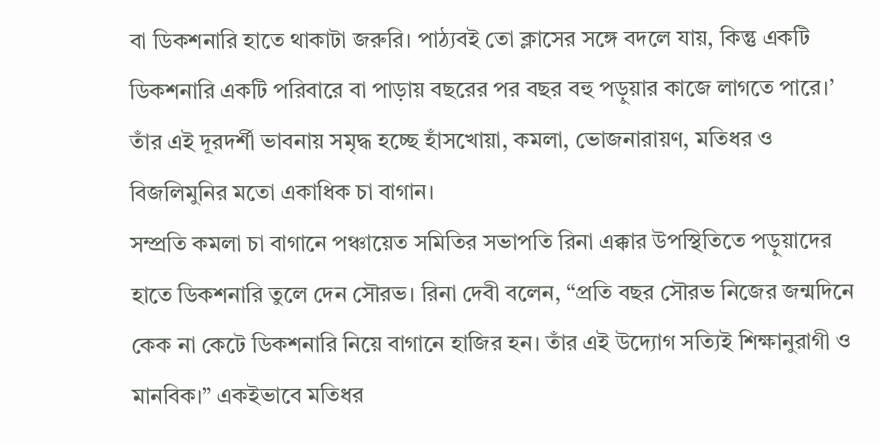বা ডিকশনারি হাতে থাকাটা জরুরি। পাঠ্যবই তো ক্লাসের সঙ্গে বদলে যায়, কিন্তু একটি ডিকশনারি একটি পরিবারে বা পাড়ায় বছরের পর বছর বহু পড়ুয়ার কাজে লাগতে পারে।’ তাঁর এই দূরদর্শী ভাবনায় সমৃদ্ধ হচ্ছে হাঁসখোয়া, কমলা, ভোজনারায়ণ, মতিধর ও বিজলিমুনির মতো একাধিক চা বাগান।
সম্প্রতি কমলা চা বাগানে পঞ্চায়েত সমিতির সভাপতি রিনা এক্কার উপস্থিতিতে পড়ুয়াদের হাতে ডিকশনারি তুলে দেন সৌরভ। রিনা দেবী বলেন, “প্রতি বছর সৌরভ নিজের জন্মদিনে কেক না কেটে ডিকশনারি নিয়ে বাগানে হাজির হন। তাঁর এই উদ্যোগ সত্যিই শিক্ষানুরাগী ও মানবিক।” একইভাবে মতিধর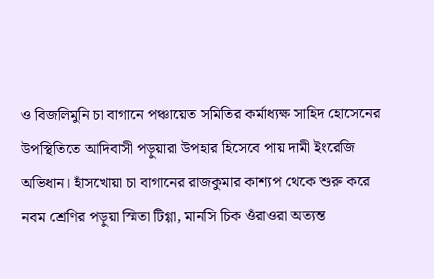ও বিজলিমুনি চা বাগানে পঞ্চায়েত সমিতির কর্মাধ্যক্ষ সাহিদ হোসেনের উপস্থিতিতে আদিবাসী পড়ুয়ারা উপহার হিসেবে পায় দামী ইংরেজি অভিধান। হাঁসখোয়া চা বাগানের রাজকুমার কাশ্যপ থেকে শুরু করে নবম শ্রেণির পড়ুয়া স্মিতা টিগ্গা, মানসি চিক ওঁরাওরা অত্যন্ত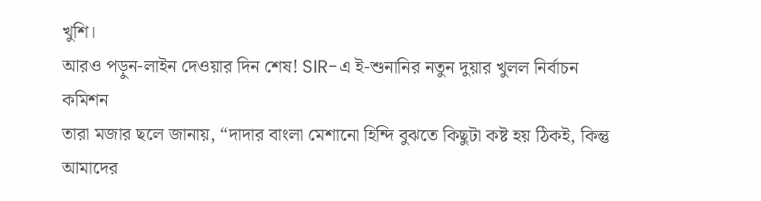খুশি।
আরও পড়ুন-লাইন দেওয়ার দিন শেষ! SIR-এ ই-শুনানির নতুন দুয়ার খুলল নির্বাচন কমিশন
তারা মজার ছলে জানায়, “দাদার বাংলা মেশানো হিন্দি বুঝতে কিছুটা কষ্ট হয় ঠিকই, কিন্তু আমাদের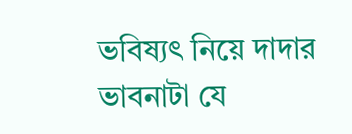ভবিষ্যৎ নিয়ে দাদার ভাবনাটা যে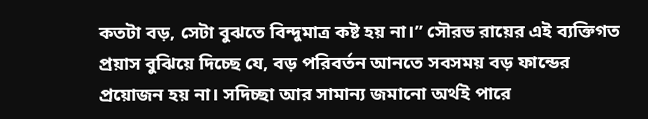কতটা বড়, সেটা বুঝতে বিন্দুমাত্র কষ্ট হয় না।” সৌরভ রায়ের এই ব্যক্তিগত প্রয়াস বুঝিয়ে দিচ্ছে যে, বড় পরিবর্তন আনতে সবসময় বড় ফান্ডের প্রয়োজন হয় না। সদিচ্ছা আর সামান্য জমানো অর্থই পারে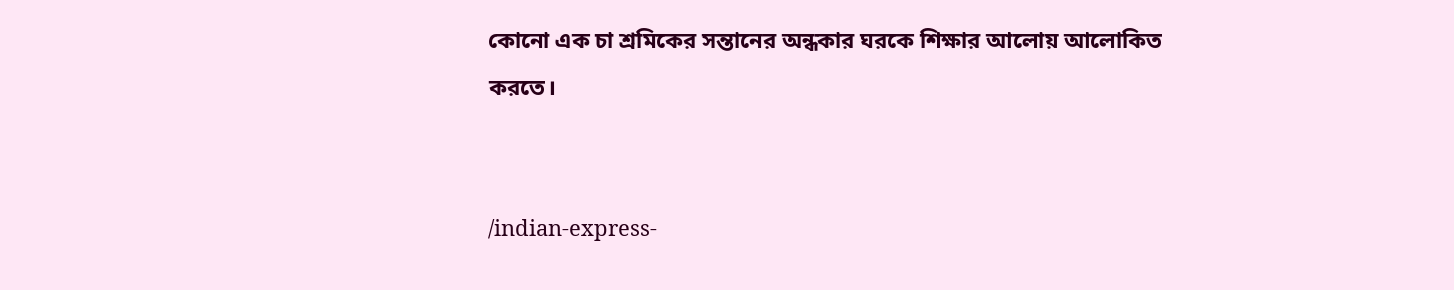কোনো এক চা শ্রমিকের সন্তানের অন্ধকার ঘরকে শিক্ষার আলোয় আলোকিত করতে।


/indian-express-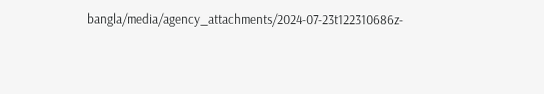bangla/media/agency_attachments/2024-07-23t122310686z-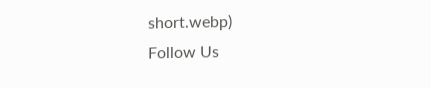short.webp)
Follow Us